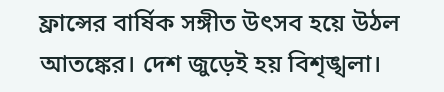ফ্রান্সের বার্ষিক সঙ্গীত উৎসব হয়ে উঠল আতঙ্কের। দেশ জুড়েই হয় বিশৃঙ্খলা।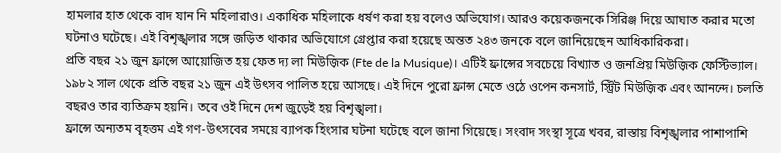হামলার হাত থেকে বাদ যান নি মহিলারাও। একাধিক মহিলাকে ধর্ষণ করা হয় বলেও অভিযোগ। আরও কয়েকজনকে সিরিঞ্জ দিয়ে আঘাত করার মতো ঘটনাও ঘটেছে। এই বিশৃঙ্খলার সঙ্গে জড়িত থাকার অভিযোগে গ্রেপ্তার করা হয়েছে অন্তত ২৪৩ জনকে বলে জানিয়েছেন আধিকারিকরা।
প্রতি বছর ২১ জুন ফ্রান্সে আয়োজিত হয় ফেত দ্য লা মিউজ়িক (Fte de la Musique)। এটিই ফ্রান্সের সবচেয়ে বিখ্যাত ও জনপ্রিয় মিউজ়িক ফেস্টিভ্যাল। ১৯৮২ সাল থেকে প্রতি বছর ২১ জুন এই উৎসব পালিত হয়ে আসছে। এই দিনে পুরো ফ্রান্স মেতে ওঠে ওপেন কনসার্ট, স্ট্রিট মিউজ়িক এবং আনন্দে। চলতি বছরও তার ব্যতিক্রম হয়নি। তবে ওই দিনে দেশ জুড়েই হয় বিশৃঙ্খলা।
ফ্রান্সে অন্যতম বৃহত্তম এই গণ-উৎসবের সময়ে ব্যাপক হিংসার ঘটনা ঘটেছে বলে জানা গিয়েছে। সংবাদ সংস্থা সূত্রে খবর, রাস্তায় বিশৃঙ্খলার পাশাপাশি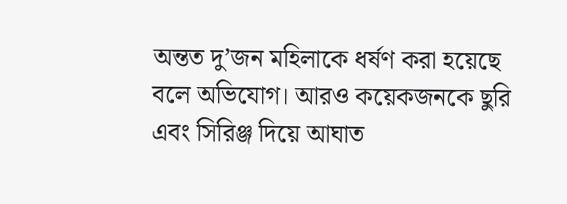অন্তত দু’জন মহিলাকে ধর্ষণ করা হয়েছে বলে অভিযোগ। আরও কয়েকজনকে ছুরি এবং সিরিঞ্জ দিয়ে আঘাত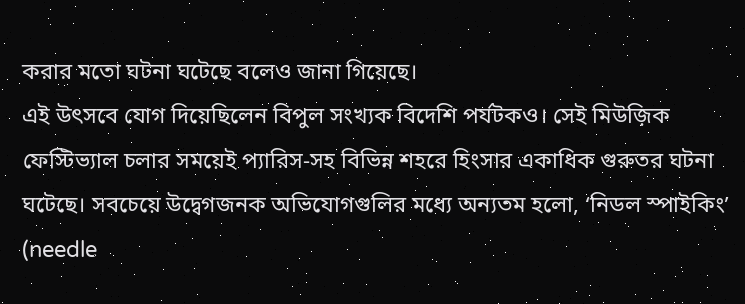করার মতো ঘটনা ঘটেছে বলেও জানা গিয়েছে।
এই উৎসবে যোগ দিয়েছিলেন বিপুল সংখ্যক বিদেশি পর্যটকও। সেই মিউজ়িক ফেস্টিভ্যাল চলার সময়েই প্যারিস-সহ বিভিন্ন শহরে হিংসার একাধিক গুরুতর ঘটনা ঘটেছে। সবচেয়ে উদ্বেগজনক অভিযোগগুলির মধ্যে অন্যতম হলো, ‘নিডল স্পাইকিং’ (needle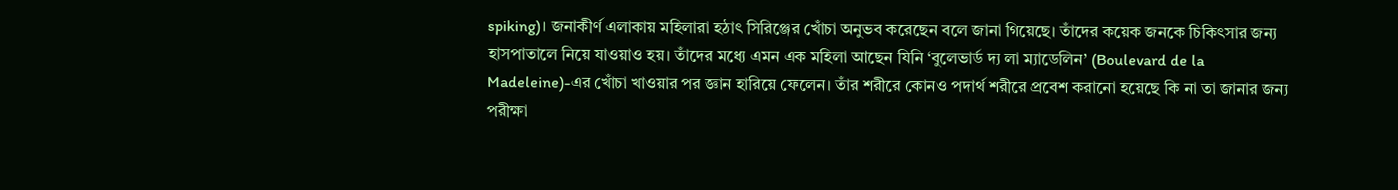spiking)। জনাকীর্ণ এলাকায় মহিলারা হঠাৎ সিরিঞ্জের খোঁচা অনুভব করেছেন বলে জানা গিয়েছে। তাঁদের কয়েক জনকে চিকিৎসার জন্য হাসপাতালে নিয়ে যাওয়াও হয়। তাঁদের মধ্যে এমন এক মহিলা আছেন যিনি ‘বুলেভার্ড দ্য লা ম্যাডেলিন’ (Boulevard de la Madeleine)-এর খোঁচা খাওয়ার পর জ্ঞান হারিয়ে ফেলেন। তাঁর শরীরে কোনও পদার্থ শরীরে প্রবেশ করানো হয়েছে কি না তা জানার জন্য পরীক্ষা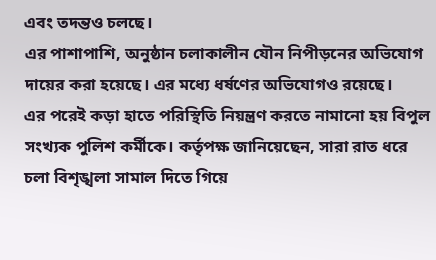এবং তদন্তও চলছে।
এর পাশাপাশি, অনুষ্ঠান চলাকালীন যৌন নিপীড়নের অভিযোগ দায়ের করা হয়েছে। এর মধ্যে ধর্ষণের অভিযোগও রয়েছে।
এর পরেই কড়া হাতে পরিস্থিতি নিয়ন্ত্রণ করতে নামানো হয় বিপুল সংখ্যক পুলিশ কর্মীকে। কর্তৃপক্ষ জানিয়েছেন, সারা রাত ধরে চলা বিশৃঙ্খলা সামাল দিতে গিয়ে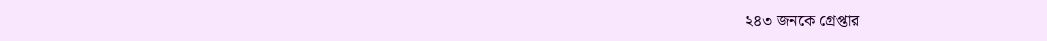২৪৩ জনকে গ্রেপ্তার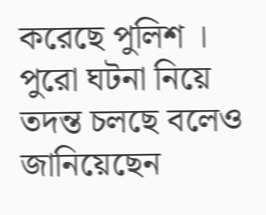করেছে পুলিশ । পুরো ঘটনা নিয়ে তদন্ত চলছে বলেও জানিয়েছেন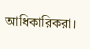আধিকারিকরা।